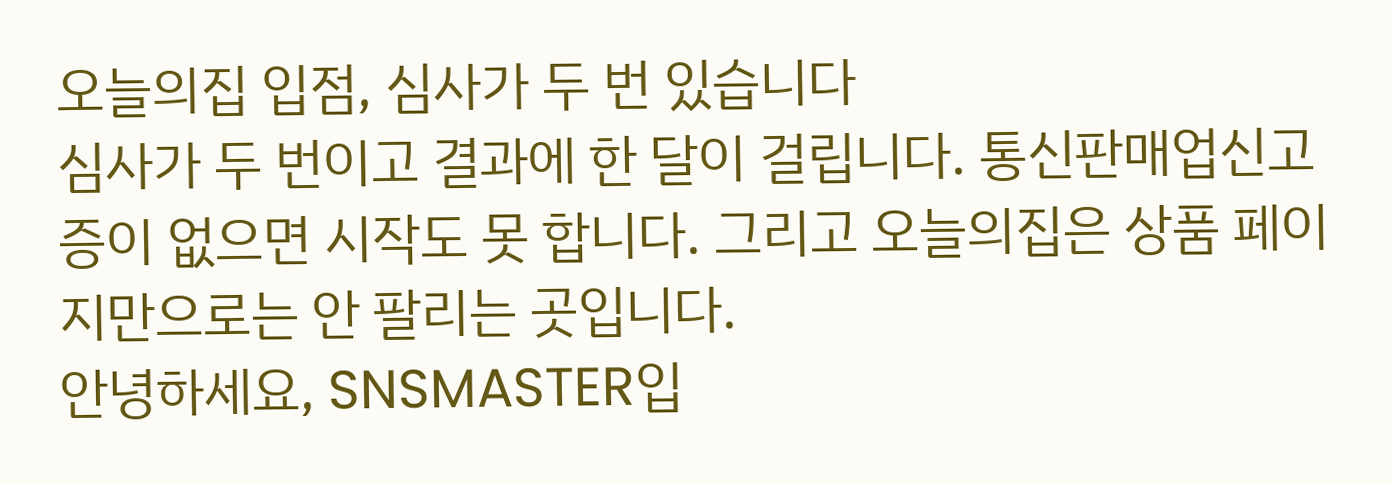오늘의집 입점, 심사가 두 번 있습니다
심사가 두 번이고 결과에 한 달이 걸립니다. 통신판매업신고증이 없으면 시작도 못 합니다. 그리고 오늘의집은 상품 페이지만으로는 안 팔리는 곳입니다.
안녕하세요, SNSMASTER입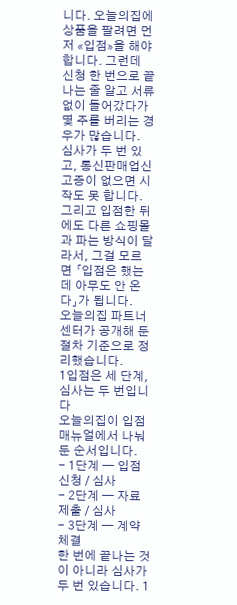니다. 오늘의집에 상품을 팔려면 먼저 «입점»을 해야 합니다. 그런데 신청 한 번으로 끝나는 줄 알고 서류 없이 들어갔다가 몇 주를 버리는 경우가 많습니다.
심사가 두 번 있고, 통신판매업신고증이 없으면 시작도 못 합니다. 그리고 입점한 뒤에도 다른 쇼핑몰과 파는 방식이 달라서, 그걸 모르면 「입점은 했는데 아무도 안 온다」가 됩니다.
오늘의집 파트너센터가 공개해 둔 절차 기준으로 정리했습니다.
1입점은 세 단계, 심사는 두 번입니다
오늘의집이 입점 매뉴얼에서 나눠 둔 순서입니다.
- 1단계 — 입점신청 / 심사
- 2단계 — 자료제출 / 심사
- 3단계 — 계약 체결
한 번에 끝나는 것이 아니라 심사가 두 번 있습니다. 1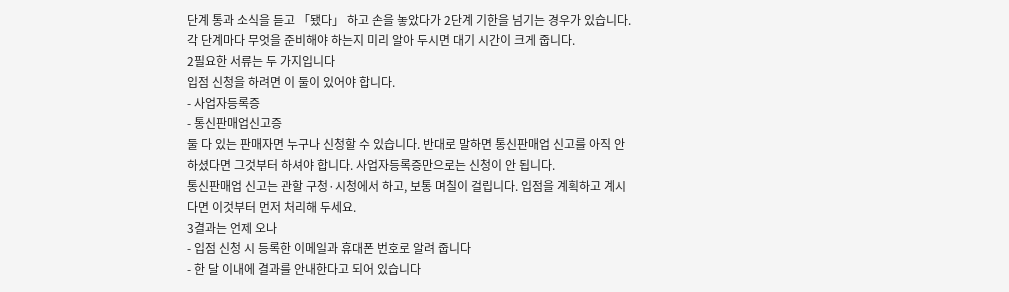단계 통과 소식을 듣고 「됐다」 하고 손을 놓았다가 2단계 기한을 넘기는 경우가 있습니다.
각 단계마다 무엇을 준비해야 하는지 미리 알아 두시면 대기 시간이 크게 줍니다.
2필요한 서류는 두 가지입니다
입점 신청을 하려면 이 둘이 있어야 합니다.
- 사업자등록증
- 통신판매업신고증
둘 다 있는 판매자면 누구나 신청할 수 있습니다. 반대로 말하면 통신판매업 신고를 아직 안 하셨다면 그것부터 하셔야 합니다. 사업자등록증만으로는 신청이 안 됩니다.
통신판매업 신고는 관할 구청·시청에서 하고, 보통 며칠이 걸립니다. 입점을 계획하고 계시다면 이것부터 먼저 처리해 두세요.
3결과는 언제 오나
- 입점 신청 시 등록한 이메일과 휴대폰 번호로 알려 줍니다
- 한 달 이내에 결과를 안내한다고 되어 있습니다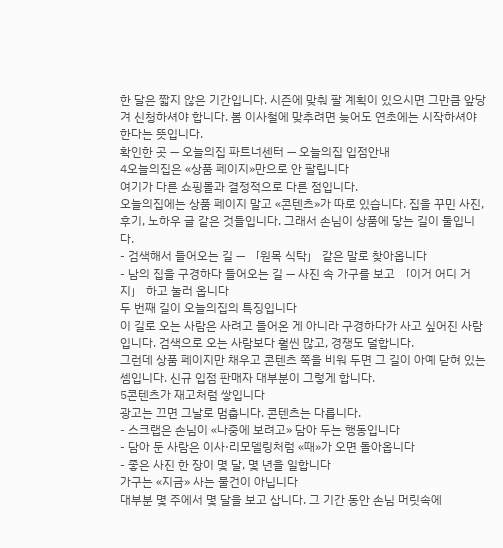한 달은 짧지 않은 기간입니다. 시즌에 맞춰 팔 계획이 있으시면 그만큼 앞당겨 신청하셔야 합니다. 봄 이사철에 맞추려면 늦어도 연초에는 시작하셔야 한다는 뜻입니다.
확인한 곳 — 오늘의집 파트너센터 — 오늘의집 입점안내
4오늘의집은 «상품 페이지»만으로 안 팔립니다
여기가 다른 쇼핑몰과 결정적으로 다른 점입니다.
오늘의집에는 상품 페이지 말고 «콘텐츠»가 따로 있습니다. 집을 꾸민 사진, 후기, 노하우 글 같은 것들입니다. 그래서 손님이 상품에 닿는 길이 둘입니다.
- 검색해서 들어오는 길 — 「원목 식탁」 같은 말로 찾아옵니다
- 남의 집을 구경하다 들어오는 길 — 사진 속 가구를 보고 「이거 어디 거지」 하고 눌러 옵니다
두 번째 길이 오늘의집의 특징입니다
이 길로 오는 사람은 사려고 들어온 게 아니라 구경하다가 사고 싶어진 사람입니다. 검색으로 오는 사람보다 훨씬 많고, 경쟁도 덜합니다.
그런데 상품 페이지만 채우고 콘텐츠 쪽을 비워 두면 그 길이 아예 닫혀 있는 셈입니다. 신규 입점 판매자 대부분이 그렇게 합니다.
5콘텐츠가 재고처럼 쌓입니다
광고는 끄면 그날로 멈춥니다. 콘텐츠는 다릅니다.
- 스크랩은 손님이 «나중에 보려고» 담아 두는 행동입니다
- 담아 둔 사람은 이사·리모델링처럼 «때»가 오면 돌아옵니다
- 좋은 사진 한 장이 몇 달, 몇 년을 일합니다
가구는 «지금» 사는 물건이 아닙니다
대부분 몇 주에서 몇 달을 보고 삽니다. 그 기간 동안 손님 머릿속에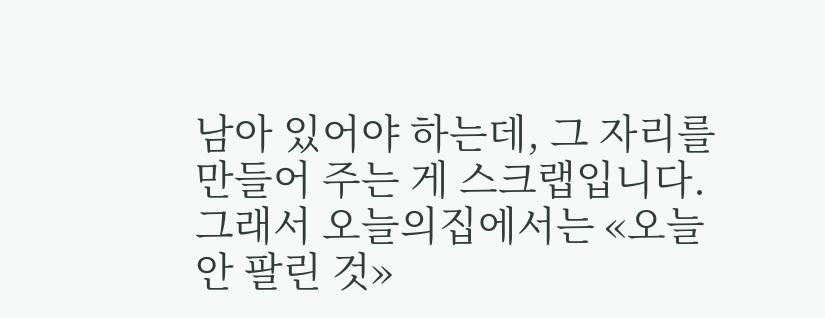남아 있어야 하는데, 그 자리를 만들어 주는 게 스크랩입니다.
그래서 오늘의집에서는 «오늘 안 팔린 것»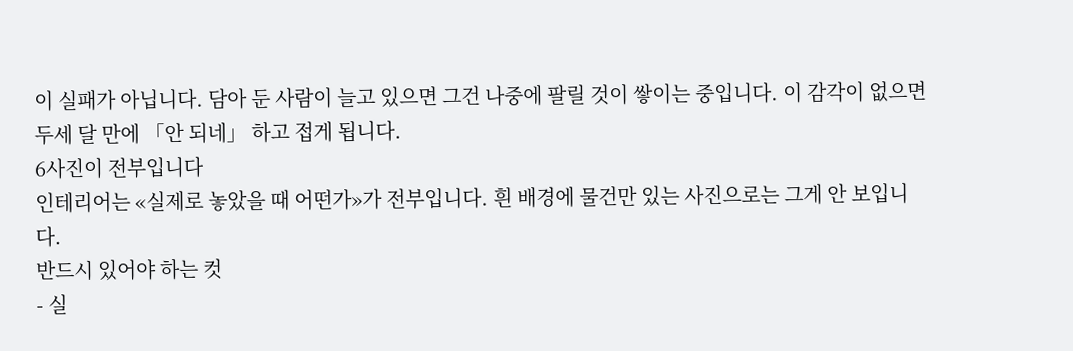이 실패가 아닙니다. 담아 둔 사람이 늘고 있으면 그건 나중에 팔릴 것이 쌓이는 중입니다. 이 감각이 없으면 두세 달 만에 「안 되네」 하고 접게 됩니다.
6사진이 전부입니다
인테리어는 «실제로 놓았을 때 어떤가»가 전부입니다. 흰 배경에 물건만 있는 사진으로는 그게 안 보입니다.
반드시 있어야 하는 컷
- 실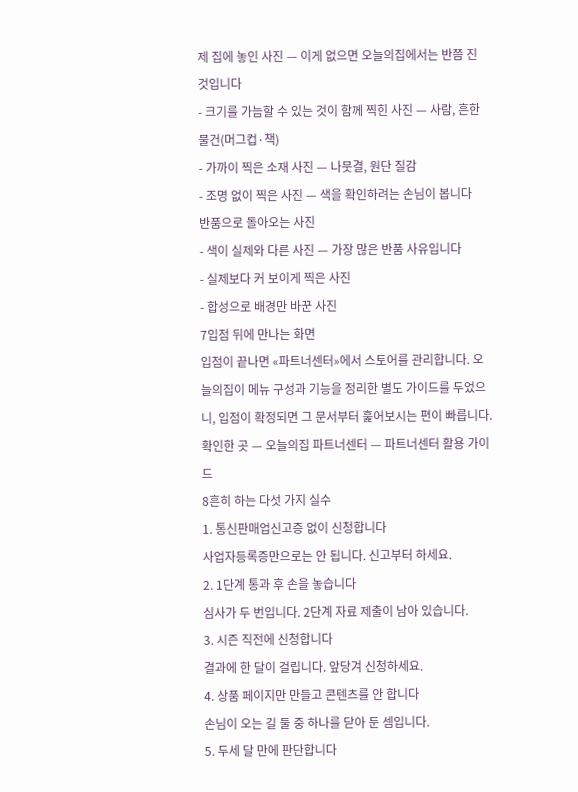제 집에 놓인 사진 — 이게 없으면 오늘의집에서는 반쯤 진 것입니다
- 크기를 가늠할 수 있는 것이 함께 찍힌 사진 — 사람, 흔한 물건(머그컵·책)
- 가까이 찍은 소재 사진 — 나뭇결, 원단 질감
- 조명 없이 찍은 사진 — 색을 확인하려는 손님이 봅니다
반품으로 돌아오는 사진
- 색이 실제와 다른 사진 — 가장 많은 반품 사유입니다
- 실제보다 커 보이게 찍은 사진
- 합성으로 배경만 바꾼 사진
7입점 뒤에 만나는 화면
입점이 끝나면 «파트너센터»에서 스토어를 관리합니다. 오늘의집이 메뉴 구성과 기능을 정리한 별도 가이드를 두었으니, 입점이 확정되면 그 문서부터 훑어보시는 편이 빠릅니다.
확인한 곳 — 오늘의집 파트너센터 — 파트너센터 활용 가이드
8흔히 하는 다섯 가지 실수
1. 통신판매업신고증 없이 신청합니다
사업자등록증만으로는 안 됩니다. 신고부터 하세요.
2. 1단계 통과 후 손을 놓습니다
심사가 두 번입니다. 2단계 자료 제출이 남아 있습니다.
3. 시즌 직전에 신청합니다
결과에 한 달이 걸립니다. 앞당겨 신청하세요.
4. 상품 페이지만 만들고 콘텐츠를 안 합니다
손님이 오는 길 둘 중 하나를 닫아 둔 셈입니다.
5. 두세 달 만에 판단합니다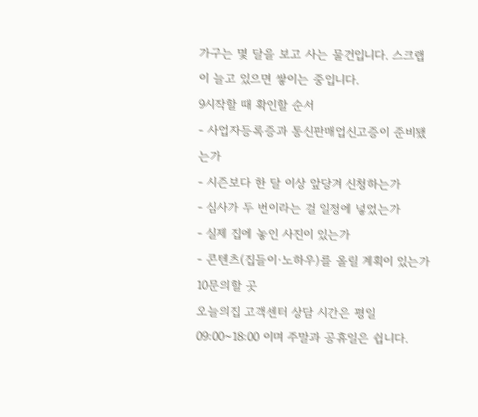가구는 몇 달을 보고 사는 물건입니다. 스크랩이 늘고 있으면 쌓이는 중입니다.
9시작할 때 확인할 순서
- 사업자등록증과 통신판매업신고증이 준비됐는가
- 시즌보다 한 달 이상 앞당겨 신청하는가
- 심사가 두 번이라는 걸 일정에 넣었는가
- 실제 집에 놓인 사진이 있는가
- 콘텐츠(집들이·노하우)를 올릴 계획이 있는가
10문의할 곳
오늘의집 고객센터 상담 시간은 평일 09:00~18:00 이며 주말과 공휴일은 쉽니다.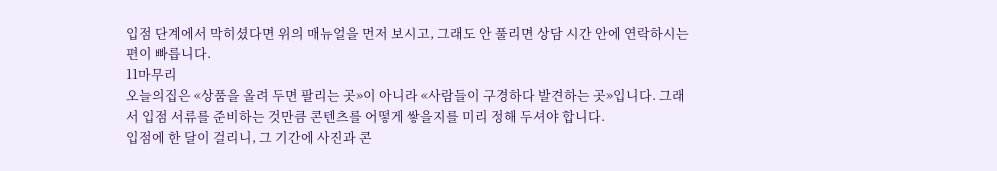입점 단계에서 막히셨다면 위의 매뉴얼을 먼저 보시고, 그래도 안 풀리면 상담 시간 안에 연락하시는 편이 빠릅니다.
11마무리
오늘의집은 «상품을 올려 두면 팔리는 곳»이 아니라 «사람들이 구경하다 발견하는 곳»입니다. 그래서 입점 서류를 준비하는 것만큼 콘텐츠를 어떻게 쌓을지를 미리 정해 두셔야 합니다.
입점에 한 달이 걸리니, 그 기간에 사진과 콘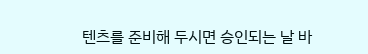텐츠를 준비해 두시면 승인되는 날 바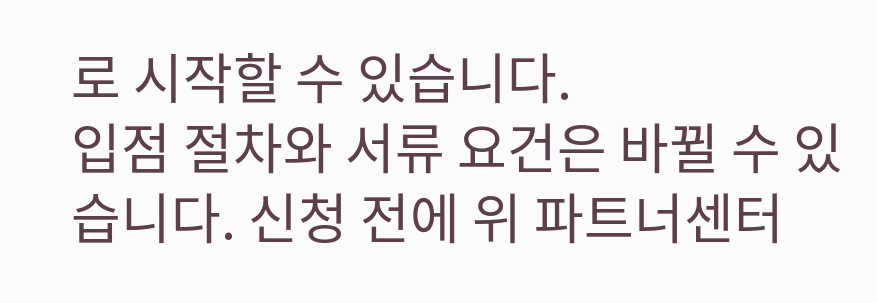로 시작할 수 있습니다.
입점 절차와 서류 요건은 바뀔 수 있습니다. 신청 전에 위 파트너센터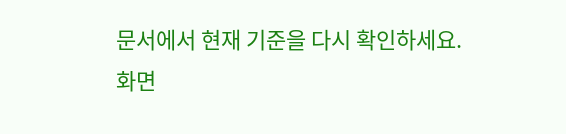문서에서 현재 기준을 다시 확인하세요.
화면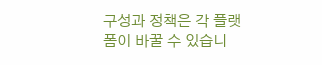구성과 정책은 각 플랫폼이 바꿀 수 있습니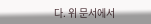다. 위 문서에서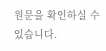원문을 확인하실 수 있습니다.